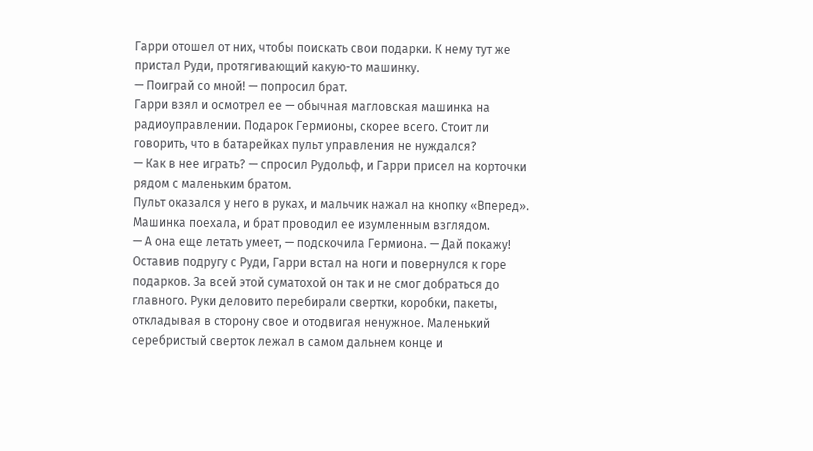Гарри отошел от них, чтобы поискать свои подарки. К нему тут же пристал Руди, протягивающий какую-то машинку.
— Поиграй со мной! — попросил брат.
Гарри взял и осмотрел ее — обычная магловская машинка на радиоуправлении. Подарок Гермионы, скорее всего. Стоит ли говорить, что в батарейках пульт управления не нуждался?
— Как в нее играть? — спросил Рудольф, и Гарри присел на корточки рядом с маленьким братом.
Пульт оказался у него в руках, и мальчик нажал на кнопку «Вперед». Машинка поехала, и брат проводил ее изумленным взглядом.
— А она еще летать умеет, — подскочила Гермиона. — Дай покажу!
Оставив подругу с Руди, Гарри встал на ноги и повернулся к горе подарков. За всей этой суматохой он так и не смог добраться до главного. Руки деловито перебирали свертки, коробки, пакеты, откладывая в сторону свое и отодвигая ненужное. Маленький серебристый сверток лежал в самом дальнем конце и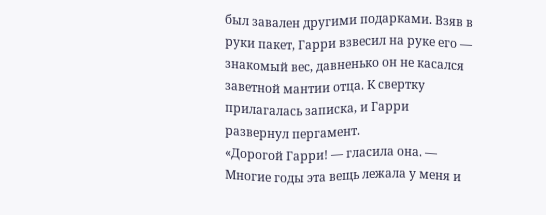был завален другими подарками. Взяв в руки пакет, Гарри взвесил на руке его — знакомый вес, давненько он не касался заветной мантии отца. К свертку прилагалась записка, и Гарри развернул пергамент.
«Дорогой Гарри! — гласила она. — Многие годы эта вещь лежала у меня и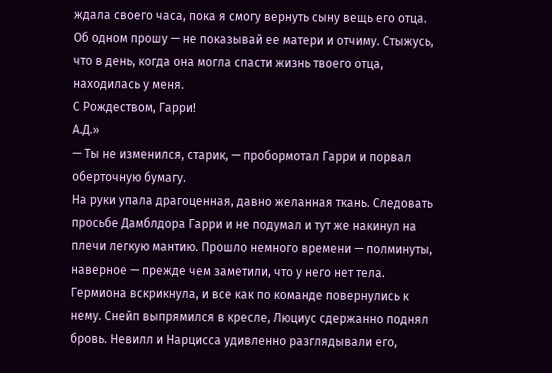ждала своего часа, пока я смогу вернуть сыну вещь его отца. Об одном прошу — не показывай ее матери и отчиму. Стыжусь, что в день, когда она могла спасти жизнь твоего отца, находилась у меня.
С Рождеством, Гарри!
А.Д.»
— Ты не изменился, старик, — пробормотал Гарри и порвал оберточную бумагу.
На руки упала драгоценная, давно желанная ткань. Следовать просьбе Дамблдора Гарри и не подумал и тут же накинул на плечи легкую мантию. Прошло немного времени — полминуты, наверное — прежде чем заметили, что у него нет тела.
Гермиона вскрикнула, и все как по команде повернулись к нему. Снейп выпрямился в кресле, Люциус сдержанно поднял бровь. Невилл и Нарцисса удивленно разглядывали его,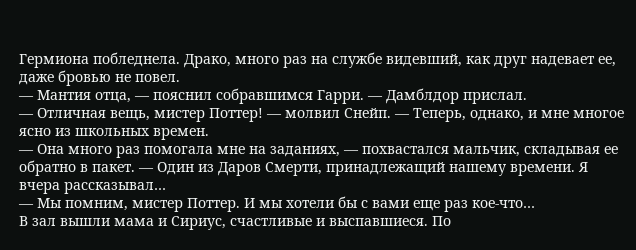Гермиона побледнела. Драко, много раз на службе видевший, как друг надевает ее, даже бровью не повел.
— Мантия отца, — пояснил собравшимся Гарри. — Дамблдор прислал.
— Отличная вещь, мистер Поттер! — молвил Снейп. — Теперь, однако, и мне многое ясно из школьных времен.
— Она много раз помогала мне на заданиях, — похвастался мальчик, складывая ее обратно в пакет. — Один из Даров Смерти, принадлежащий нашему времени. Я вчера рассказывал…
— Мы помним, мистер Поттер. И мы хотели бы с вами еще раз кое-что…
В зал вышли мама и Сириус, счастливые и выспавшиеся. По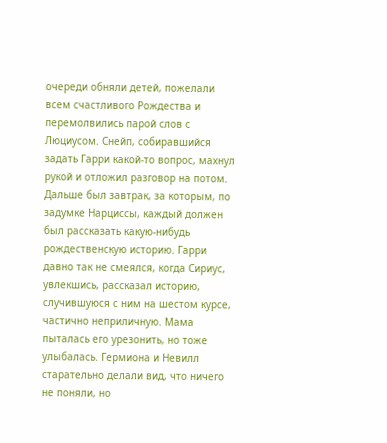очереди обняли детей, пожелали всем счастливого Рождества и перемолвились парой слов с Люциусом. Снейп, собиравшийся задать Гарри какой-то вопрос, махнул рукой и отложил разговор на потом.
Дальше был завтрак, за которым, по задумке Нарциссы, каждый должен был рассказать какую-нибудь рождественскую историю. Гарри давно так не смеялся, когда Сириус, увлекшись, рассказал историю, случившуюся с ним на шестом курсе, частично неприличную. Мама пыталась его урезонить, но тоже улыбалась. Гермиона и Невилл старательно делали вид, что ничего не поняли, но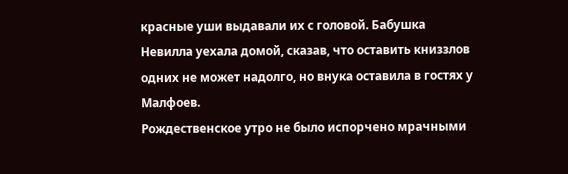красные уши выдавали их с головой. Бабушка Невилла уехала домой, сказав, что оставить книззлов одних не может надолго, но внука оставила в гостях у Малфоев.
Рождественское утро не было испорчено мрачными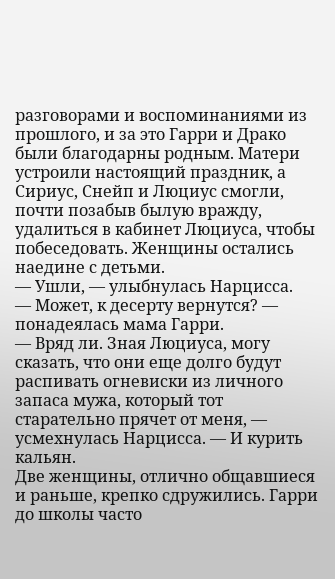разговорами и воспоминаниями из прошлого, и за это Гарри и Драко были благодарны родным. Матери устроили настоящий праздник, а Сириус, Снейп и Люциус смогли, почти позабыв былую вражду, удалиться в кабинет Люциуса, чтобы побеседовать. Женщины остались наедине с детьми.
— Ушли, — улыбнулась Нарцисса.
— Может, к десерту вернутся? — понадеялась мама Гарри.
— Вряд ли. Зная Люциуса, могу сказать, что они еще долго будут распивать огневиски из личного запаса мужа, который тот старательно прячет от меня, — усмехнулась Нарцисса. — И курить кальян.
Две женщины, отлично общавшиеся и раньше, крепко сдружились. Гарри до школы часто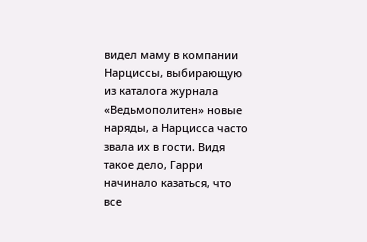видел маму в компании Нарциссы, выбирающую из каталога журнала «Ведьмополитен» новые наряды, а Нарцисса часто звала их в гости. Видя такое дело, Гарри начинало казаться, что все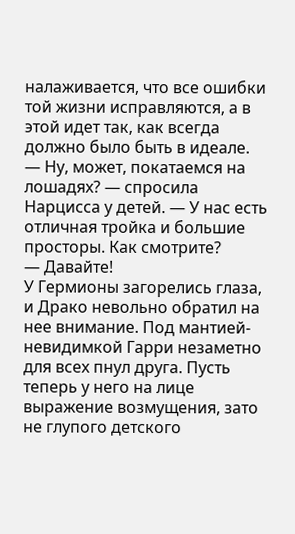налаживается, что все ошибки той жизни исправляются, а в этой идет так, как всегда должно было быть в идеале.
— Ну, может, покатаемся на лошадях? — спросила Нарцисса у детей. — У нас есть отличная тройка и большие просторы. Как смотрите?
— Давайте!
У Гермионы загорелись глаза, и Драко невольно обратил на нее внимание. Под мантией-невидимкой Гарри незаметно для всех пнул друга. Пусть теперь у него на лице выражение возмущения, зато не глупого детского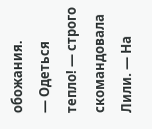обожания.
— Одеться тепло! — строго скомандовала Лили. — На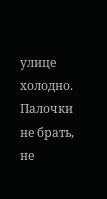улице холодно. Палочки не брать, не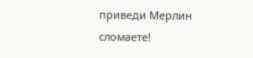приведи Мерлин сломаете!